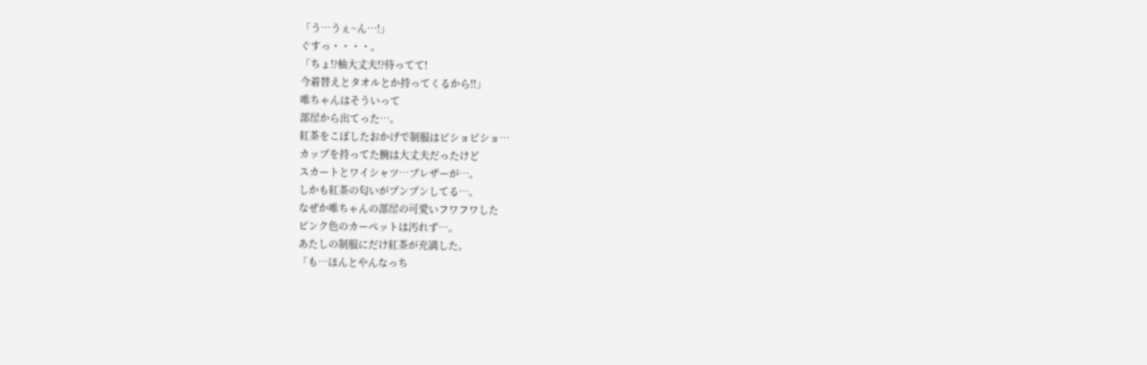「う…うぇ~ん…!」
ぐすっ・・・・。
「ちょ!?柚大丈夫!?待ってて!
今着替えとタオルとか持ってくるから!!」
唯ちゃんはそういって
部屋から出てった…。
紅茶をこぼしたおかげで制服はビショビショ…
カップを持ってた腕は大丈夫だったけど
スカートとワイシャツ…ブレザーが…。
しかも紅茶の匂いがプンプンしてる…。
なぜか唯ちゃんの部屋の可愛いフワフワした
ピンク色のカーペットは汚れず…。
あたしの制服にだけ紅茶が充満した。
「も…ほんとやんなっち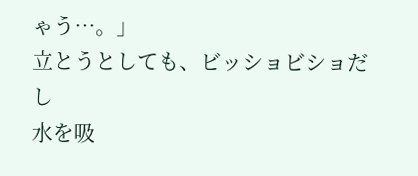ゃう…。」
立とうとしても、ビッショビショだし
水を吸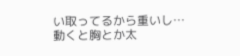い取ってるから重いし…
動くと胸とか太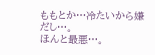ももとか…冷たいから嫌だし…。
ほんと最悪…。